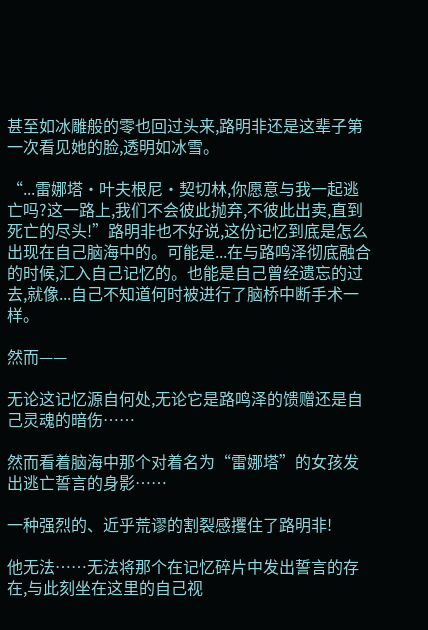甚至如冰雕般的零也回过头来,路明非还是这辈子第一次看见她的脸,透明如冰雪。

“...雷娜塔·叶夫根尼·契切林,你愿意与我一起逃亡吗?这一路上,我们不会彼此抛弃,不彼此出卖,直到死亡的尽头!”路明非也不好说,这份记忆到底是怎么出现在自己脑海中的。可能是...在与路鸣泽彻底融合的时候,汇入自己记忆的。也能是自己曾经遗忘的过去,就像...自己不知道何时被进行了脑桥中断手术一样。

然而——

无论这记忆源自何处,无论它是路鸣泽的馈赠还是自己灵魂的暗伤……

然而看着脑海中那个对着名为“雷娜塔”的女孩发出逃亡誓言的身影……

一种强烈的、近乎荒谬的割裂感攫住了路明非!

他无法……无法将那个在记忆碎片中发出誓言的存在,与此刻坐在这里的自己视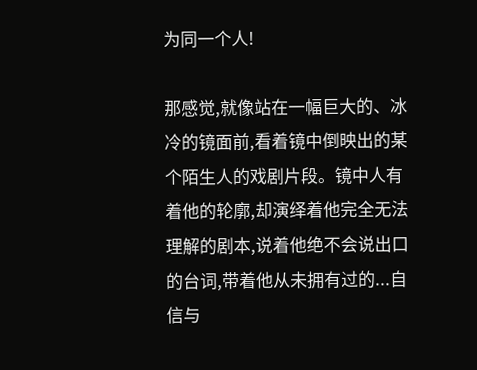为同一个人!

那感觉,就像站在一幅巨大的、冰冷的镜面前,看着镜中倒映出的某个陌生人的戏剧片段。镜中人有着他的轮廓,却演绎着他完全无法理解的剧本,说着他绝不会说出口的台词,带着他从未拥有过的...自信与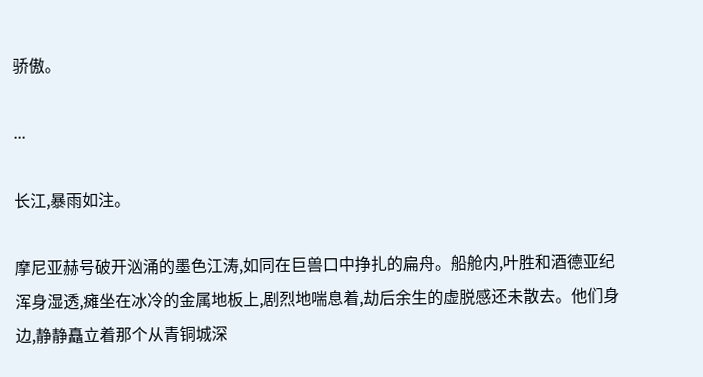骄傲。

...

长江,暴雨如注。

摩尼亚赫号破开汹涌的墨色江涛,如同在巨兽口中挣扎的扁舟。船舱内,叶胜和酒德亚纪浑身湿透,瘫坐在冰冷的金属地板上,剧烈地喘息着,劫后余生的虚脱感还未散去。他们身边,静静矗立着那个从青铜城深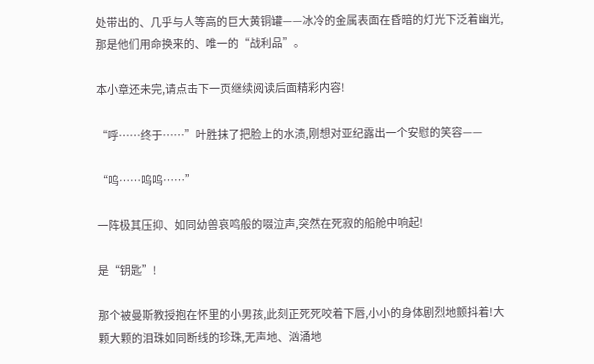处带出的、几乎与人等高的巨大黄铜罐——冰冷的金属表面在昏暗的灯光下泛着幽光,那是他们用命换来的、唯一的“战利品”。

本小章还未完,请点击下一页继续阅读后面精彩内容!

“呼……终于……”叶胜抹了把脸上的水渍,刚想对亚纪露出一个安慰的笑容——

“呜……呜呜……”

一阵极其压抑、如同幼兽哀鸣般的啜泣声,突然在死寂的船舱中响起!

是“钥匙”!

那个被曼斯教授抱在怀里的小男孩,此刻正死死咬着下唇,小小的身体剧烈地颤抖着!大颗大颗的泪珠如同断线的珍珠,无声地、汹涌地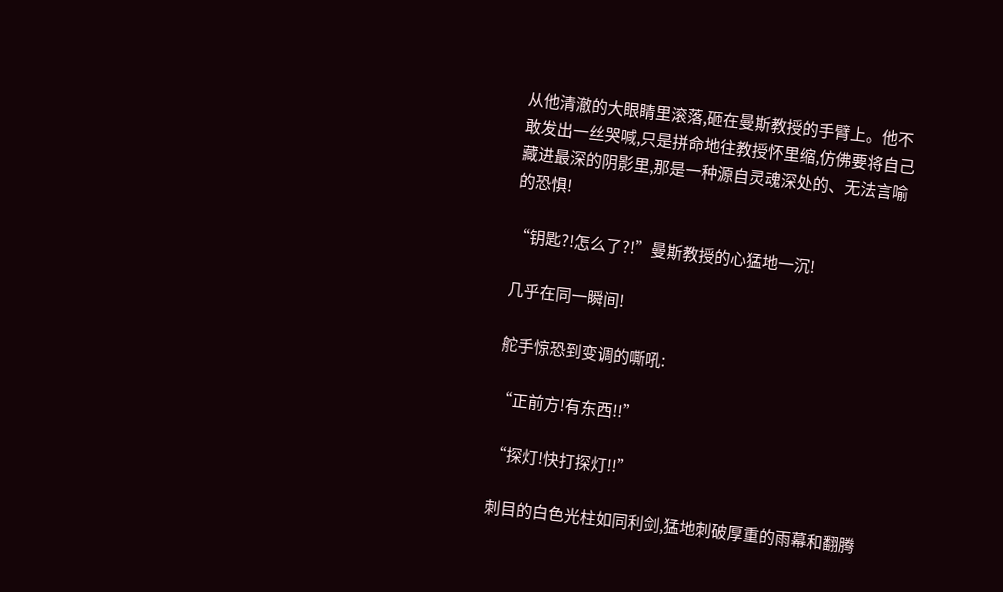从他清澈的大眼睛里滚落,砸在曼斯教授的手臂上。他不敢发出一丝哭喊,只是拼命地往教授怀里缩,仿佛要将自己藏进最深的阴影里,那是一种源自灵魂深处的、无法言喻的恐惧!

“钥匙?!怎么了?!”曼斯教授的心猛地一沉!

几乎在同一瞬间!

舵手惊恐到变调的嘶吼:

“正前方!有东西!!”

“探灯!快打探灯!!”

刺目的白色光柱如同利剑,猛地刺破厚重的雨幕和翻腾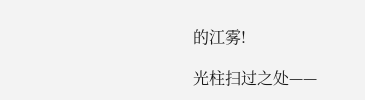的江雾!

光柱扫过之处——